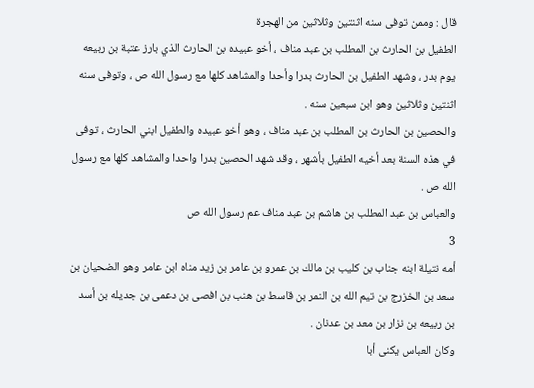قال : وممن توفى سنه اثنتين وثلاثين من الهجرة
الطفيل بن الحارث بن المطلب بن عبد مناف ، أخو عبيده بن الحارث الذي بارز عتبة بن ربيعه يوم بدر ، وشهد الطفيل بن الحارث بدرا وأحدا والمشاهد كلها مع رسول الله ص ، وتوفى سنه اثنتين وثلاثين وهو ابن سبعين سنه .
والحصين بن الحارث بن المطلب بن عبد مناف ، وهو أخو عبيده والطفيل ابني الحارث ، توفى في هذه السنة بعد أخيه الطفيل بأشهر ، وقد شهد الحصين بدرا واحدا والمشاهد كلها مع رسول الله ص .
والعباس بن عبد المطلب بن هاشم بن عبد مناف عم رسول الله ص
3
أمه نتيلة ابنه جناب بن كليب بن مالك بن عمرو بن عامر بن زيد مناه ابن عامر وهو الضحيان بن سعد بن الخزرج بن تيم الله بن النمر بن قاسط بن هنب بن افصى بن دعمى بن جديله بن أسد بن ربيعه بن نزار بن معد بن عدنان .
وكان العباس يكنى أبا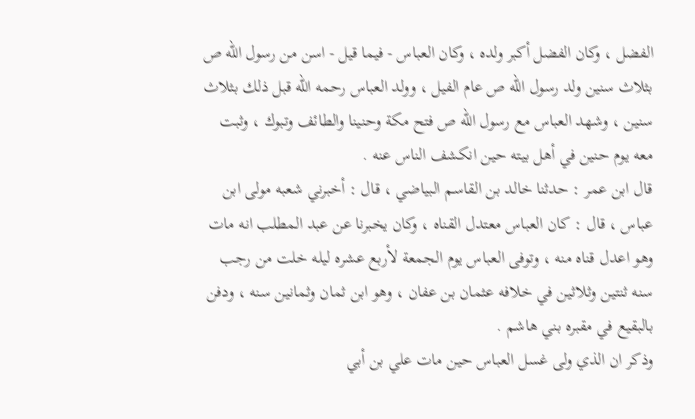الفضل ، وكان الفضل أكبر ولده ، وكان العباس - فيما قيل - اسن من رسول الله ص بثلاث سنين ولد رسول الله ص عام الفيل ، وولد العباس رحمه الله قبل ذلك بثلاث سنين ، وشهد العباس مع رسول الله ص فتح مكة وحنينا والطائف وتبوك ، وثبت معه يوم حنين في أهل بيته حين انكشف الناس عنه .
قال ابن عمر : حدثنا خالد بن القاسم البياضي ، قال : أخبرني شعبه مولى ابن عباس ، قال : كان العباس معتدل القناه ، وكان يخبرنا عن عبد المطلب انه مات وهو اعدل قناه منه ، وتوفى العباس يوم الجمعة لأربع عشره ليله خلت من رجب سنه ثنتين وثلاثين في خلافه عثمان بن عفان ، وهو ابن ثمان وثمانين سنه ، ودفن بالبقيع في مقبره بني هاشم .
وذكر ان الذي ولى غسل العباس حين مات علي بن أبي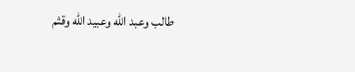طالب وعبد الله وعبيد الله وقثم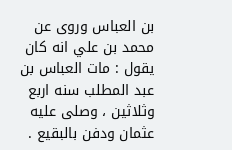بن العباس وروى عن محمد بن علي انه كان يقول : مات العباس بن عبد المطلب سنه اربع وثلاثين ، وصلى عليه عثمان ودفن بالبقيع .